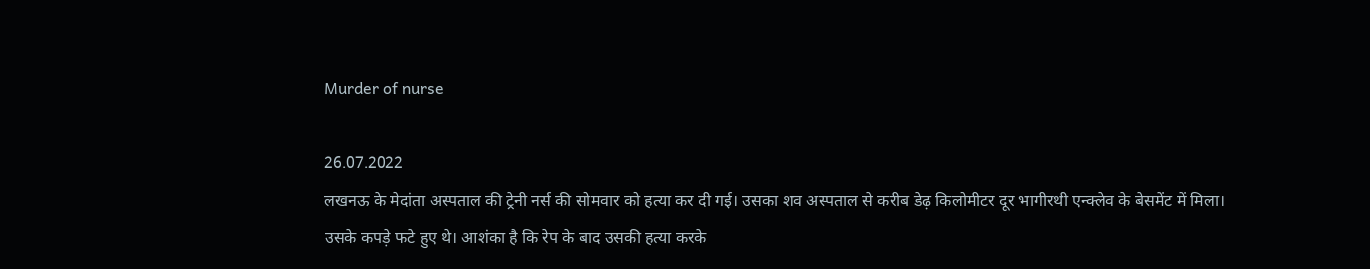Murder of nurse

26.07.2022
लखनऊ के मेदांता अस्पताल की ट्रेनी नर्स की सोमवार को हत्या कर दी गई। उसका शव अस्पताल से करीब डेढ़ किलोमीटर दूर भागीरथी एन्क्लेव के बेसमेंट में मिला। उसके कपड़े फटे हुए थे। आशंका है कि रेप के बाद उसकी हत्या करके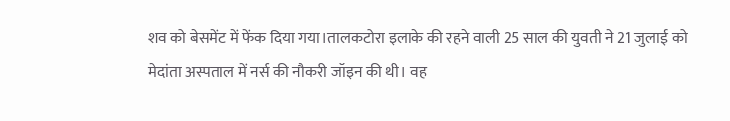शव को बेसमेंट में फेंक दिया गया।तालकटोरा इलाके की रहने वाली 25 साल की युवती ने 21 जुलाई को मेदांता अस्पताल में नर्स की नौकरी जॉइन की थी। वह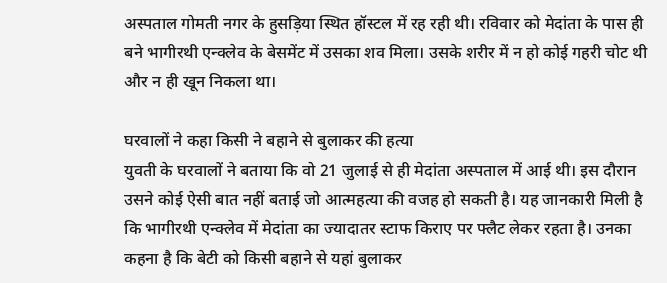अस्पताल गोमती नगर के हुसड़िया स्थित हॉस्टल में रह रही थी। रविवार को मेदांता के पास ही बने भागीरथी एन्क्लेव के बेसमेंट में उसका शव मिला। उसके शरीर में न हो कोई गहरी चोट थी और न ही खून निकला था।

घरवालों ने कहा किसी ने बहाने से बुलाकर की हत्या
युवती के घरवालों ने बताया कि वो 21 जुलाई से ही मेदांता अस्पताल में आई थी। इस दौरान उसने कोई ऐसी बात नहीं बताई जो आत्महत्या की वजह हो सकती है। यह जानकारी मिली है कि भागीरथी एन्क्लेव में मेदांता का ज्यादातर स्टाफ किराए पर फ्लैट लेकर रहता है। उनका कहना है कि बेटी को किसी बहाने से यहां बुलाकर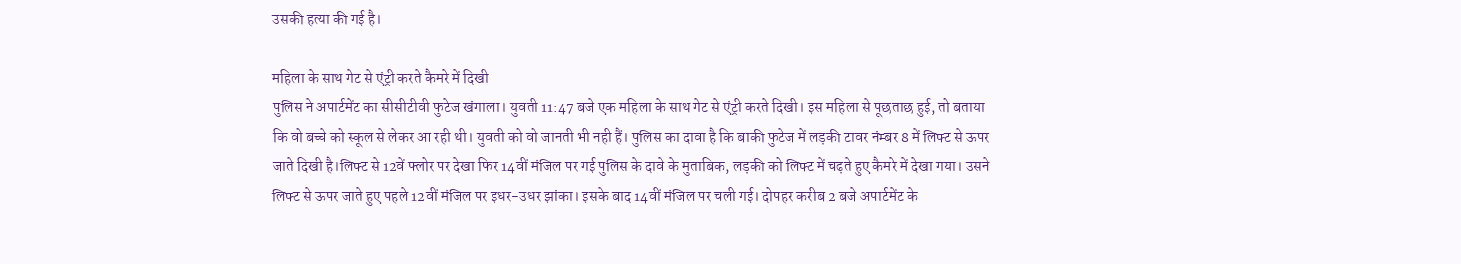उसकी हत्या की गई है।

महिला के साथ गेट से एंट्री करते कैमरे में दिखी
पुलिस ने अपार्टमेंट का सीसीटीवी फुटेज खंगाला। युवती 11:47 बजे एक महिला के साथ गेट से एंट्री करते दिखी। इस महिला से पूछताछ हुई, तो बताया कि वो बच्चे को स्कूल से लेकर आ रही थी। युवती को वो जानती भी नही हैं। पुलिस का दावा है कि बाकी फुटेज में लड़की टावर नंम्बर 8 में लिफ्ट से ऊपर जाते दिखी है।लिफ्ट से 12वें फ्लोर पर देखा फिर 14वीं मंजिल पर गई पुलिस के दावे के मुताबिक, लड़की को लिफ्ट में चढ़ते हुए कैमरे में देखा गया। उसने लिफ्ट से ऊपर जाते हुए पहले 12वीं मंजिल पर इधर-उधर झांका। इसके बाद 14वीं मंजिल पर चली गई। दोपहर करीब 2 बजे अपार्टमेंट के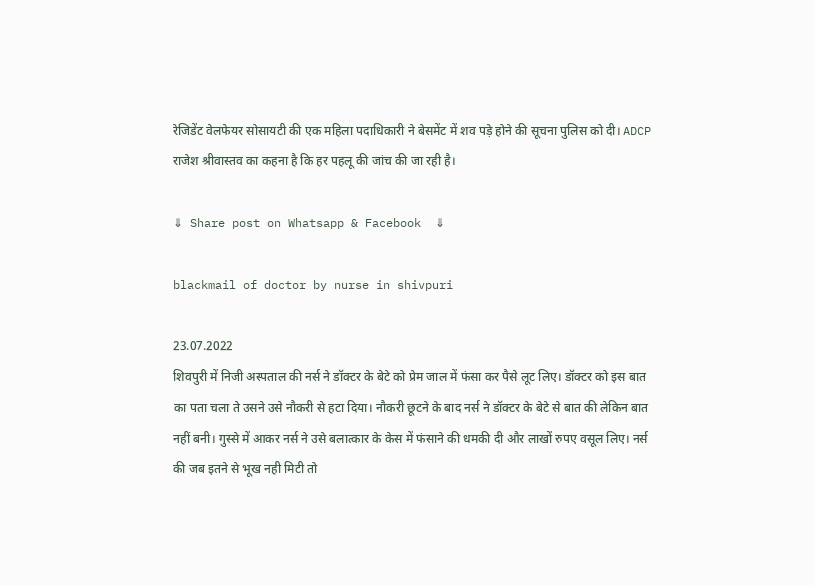रेजिडेंट वेलफेयर सोसायटी की एक महिला पदाधिकारी ने बेसमेंट में शव पड़े होने की सूचना पुलिस को दी। ADCP राजेश श्रीवास्तव का कहना है कि हर पहलू की जांच की जा रही है।

⇓ Share post on Whatsapp & Facebook  ⇓

blackmail of doctor by nurse in shivpuri

23.07.2022
शिवपुरी में निजी अस्पताल की नर्स ने डॉक्टर के बेटे को प्रेम जाल में फंसा कर पैसे लूट लिए। डॉक्टर को इस बात का पता चला ते उसने उसे नौकरी से हटा दिया। नौकरी छूटने के बाद नर्स ने डॉक्टर के बेटे से बात की लेकिन बात नहीं बनी। गुस्से में आकर नर्स ने उसे बलात्कार के केस में फंसाने की धमकी दी और लाखों रुपए वसूल लिए। नर्स की जब इतने से भूख नही मिटी तो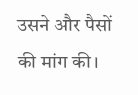उसने और पैसों की मांग की।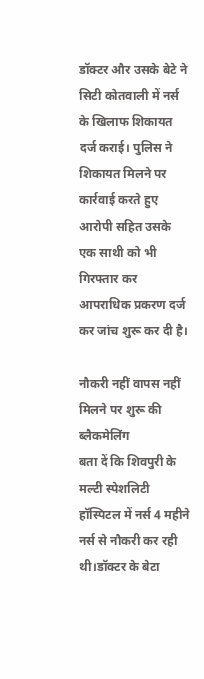डॉक्टर और उसके बेटे ने सिटी कोतवाली में नर्स के खिलाफ शिकायत दर्ज कराई। पुलिस ने शिकायत मिलने पर कार्रवाई करते हुए आरोपी सहित उसके एक साथी को भी गिरफ्तार कर आपराधिक प्रकरण दर्ज कर जांच शुरू कर दी है।

नौकरी नहीं वापस नहीं मिलने पर शुरू की ब्लैकमेलिंग
बता दें कि शिवपुरी के मल्टी स्पेशलिटी हॉस्पिटल में नर्स 4 महीने नर्स से नौकरी कर रही थी।डॉक्टर के बेटा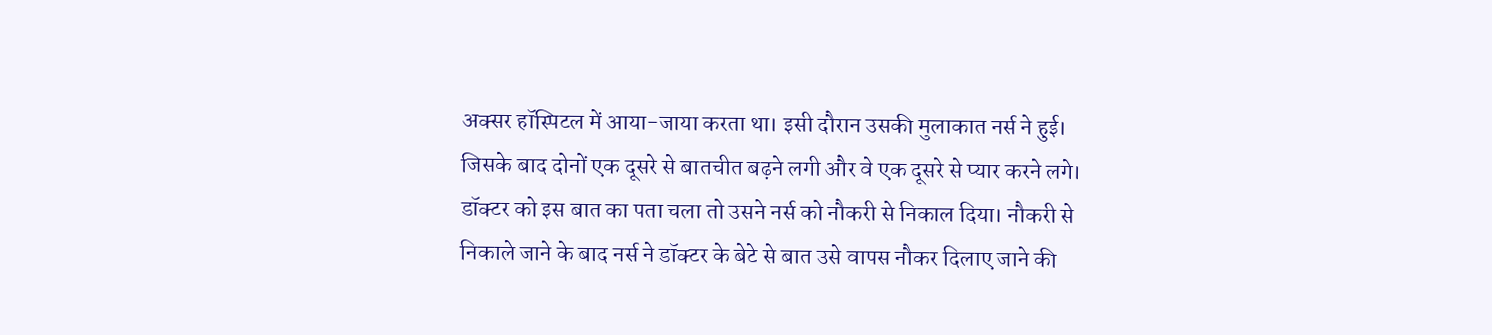अक्सर हॉस्पिटल में आया-जाया करता था। इसी दौरान उसकी मुलाकात नर्स ने हुई। जिसके बाद दोनों एक दूसरे से बातचीत बढ़ने लगी और वे एक दूसरे से प्यार करने लगे। डॉक्टर को इस बात का पता चला तो उसने नर्स को नौकरी से निकाल दिया। नौकरी से निकाले जाने के बाद नर्स ने डॉक्टर के बेटे से बात उसे वापस नौकर दिलाए जाने की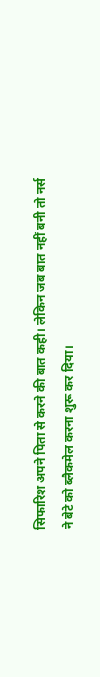सिफारिश अपने पिता से करने की बात कही। लेकिन जब बात नहीं बनी तो नर्स ने बेटे को ब्लैकमेल करना शुरू कर दिया।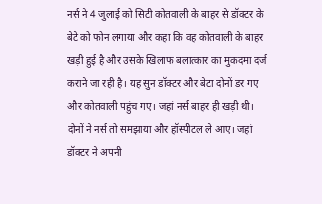नर्स ने 4 जुलाई को सिटी कोतवाली के बाहर से डॉक्टर के बेटे को फोन लगाया और कहा कि वह कोतवाली के बाहर खड़ी हुई है और उसके खिलाफ बलात्कार का मुकदमा दर्ज कराने जा रही है। यह सुन डॉक्टर और बेटा दोनों डर गए और कोतवाली पहुंच गए। जहां नर्स बाहर ही खड़ी थी। दोनों ने नर्स तो समझाया और हॉस्पीटल ले आए। जहां डॉक्टर ने अपनी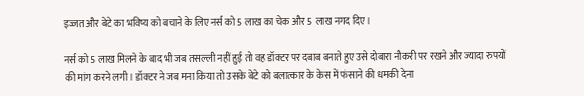इज्जत और बेटे का भविष्य को बचाने के लिए नर्स को 5 लाख का चेक और 5 लाख नगद दिए।

नर्स को 5 लाख मिलने के बाद भी जब तसल्ली नहीं हुई तो वह डॉक्टर पर दबाब बनाते हुए उसे दोबारा नौकरी पर रखने और ज्यादा रुपयों की मांग करने लगी। डॉक्टर ने जब मना किया तो उसके बेटे को बलात्कार के केस में फंसाने की धमकी देना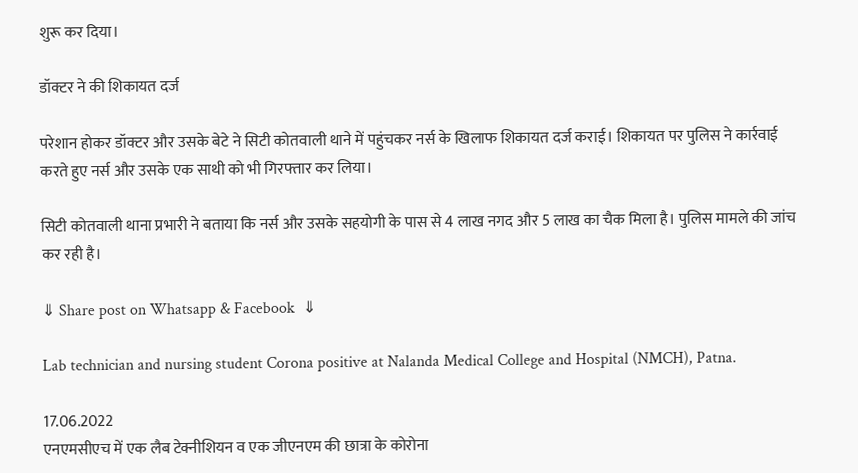शुरू कर दिया।

डॉक्टर ने की शिकायत दर्ज

परेशान होकर डॉक्टर और उसके बेटे ने सिटी कोतवाली थाने में पहुंचकर नर्स के खिलाफ शिकायत दर्ज कराई। शिकायत पर पुलिस ने कार्रवाई करते हुए नर्स और उसके एक साथी को भी गिरफ्तार कर लिया।

सिटी कोतवाली थाना प्रभारी ने बताया कि नर्स और उसके सहयोगी के पास से 4 लाख नगद और 5 लाख का चैक मिला है। पुलिस मामले की जांच कर रही है।

⇓ Share post on Whatsapp & Facebook  ⇓

Lab technician and nursing student Corona positive at Nalanda Medical College and Hospital (NMCH), Patna.

17.06.2022
एनएमसीएच में एक लैब टेक्नीशियन व एक जीएनएम की छात्रा के कोरोना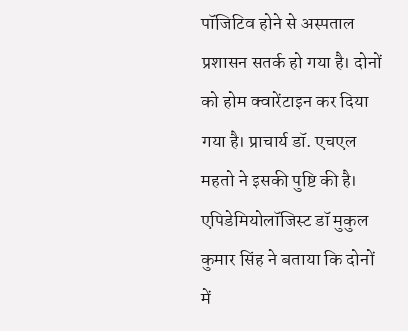पॉजिटिव होने से अस्पताल प्रशासन सतर्क हो गया है। दोनों को होम क्वारेंटाइन कर दिया गया है। प्राचार्य डॉ. एचएल महतो ने इसकी पुष्टि की है। एपिडेमियोलॉजिस्ट डॉ मुकुल कुमार सिंह ने बताया कि दोनों में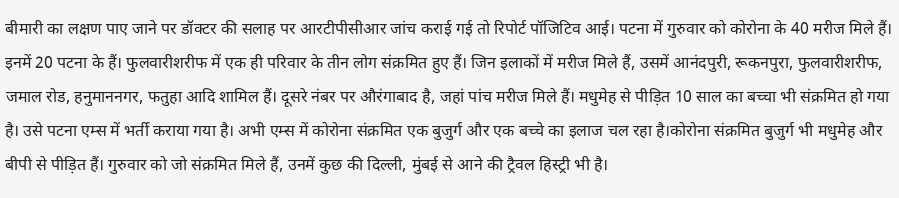बीमारी का लक्षण पाए जाने पर डॉक्टर की सलाह पर आरटीपीसीआर जांच कराई गई तो रिपोर्ट पॉजिटिव आई। पटना में गुरुवार को कोरोना के 40 मरीज मिले हैं। इनमें 20 पटना के हैं। फुलवारीशरीफ में एक ही परिवार के तीन लोग संक्रमित हुए हैं। जिन इलाकों में मरीज मिले हैं, उसमें आनंदपुरी, रूकनपुरा, फुलवारीशरीफ, जमाल रोड, हनुमाननगर, फतुहा आदि शामिल हैं। दूसरे नंबर पर औरंगाबाद है, जहां पांच मरीज मिले हैं। मधुमेह से पीड़ित 10 साल का बच्चा भी संक्रमित हो गया है। उसे पटना एम्स में भर्ती कराया गया है। अभी एम्स में कोरोना संक्रमित एक बुजुर्ग और एक बच्चे का इलाज चल रहा है।कोरोना संक्रमित बुजुर्ग भी मधुमेह और बीपी से पीड़ित हैं। गुरुवार को जो संक्रमित मिले हैं, उनमें कुछ की दिल्ली, मुंबई से आने की ट्रैवल हिस्ट्री भी है।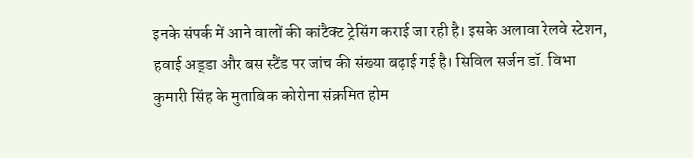इनके संपर्क में आने वालों की कांटैक्ट ट्रेसिंग कराई जा रही है। इसके अलावा रेलवे स्टेशन, हवाई अड्‌डा और बस स्टैंड पर जांच की संख्या बढ़ाई गई है। सिविल सर्जन डॉ. विभा कुमारी सिंह के मुताबिक कोरोना संक्रमित होम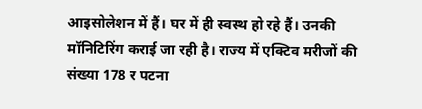आइसोलेशन में हैं। घर में ही स्वस्थ हो रहे हैं। उनकी मॉनिटिरिंग कराई जा रही है। राज्य में एक्टिव मरीजों की संख्या 178 र पटना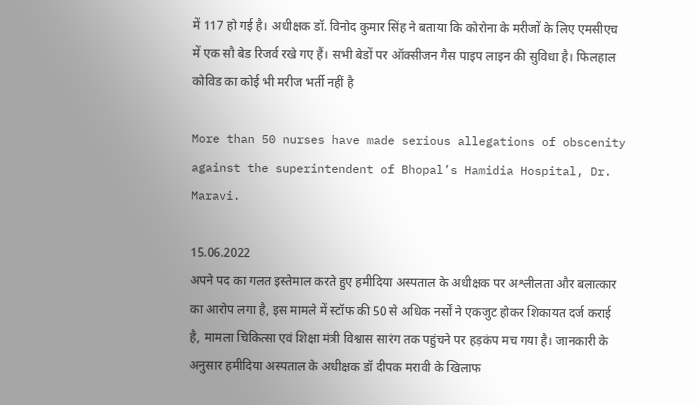में 117 हो गई है। अधीक्षक डॉ. विनोद कुमार सिंह ने बताया कि कोरोना के मरीजों के लिए एमसीएच में एक सौ बेड रिजर्व रखे गए हैं। सभी बेडों पर ऑक्सीजन गैस पाइप लाइन की सुविधा है। फिलहाल कोविड का कोई भी मरीज भर्ती नहीं है

More than 50 nurses have made serious allegations of obscenity against the superintendent of Bhopal’s Hamidia Hospital, Dr. Maravi.

15.06.2022
अपने पद का गलत इस्तेमाल करते हुए हमीदिया अस्पताल के अधीक्षक पर अश्लीलता और बलात्कार का आरोप लगा है, इस मामले में स्टॉफ की 50 से अधिक नर्सों ने एकजुट होकर शिकायत दर्ज कराई है, मामला चिकित्सा एवं शिक्षा मंत्री विश्वास सारंग तक पहुंचने पर हड़कंप मच गया है। जानकारी के अनुसार हमीदिया अस्पताल के अधीक्षक डॉ दीपक मरावी के खिलाफ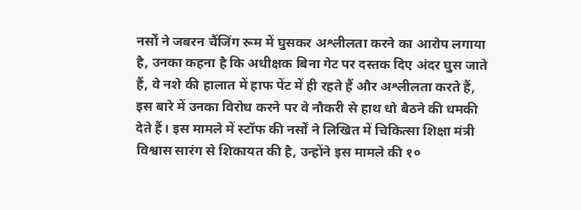नर्सों ने जबरन चैंजिंग रूम में घुसकर अश्लीलता करने का आरोप लगाया है, उनका कहना है कि अधीक्षक बिना गेट पर दस्तक दिए अंदर घुस जाते हैं, वे नशे की हालात में हाफ पेंट में ही रहते हैं और अश्लीलता करते हैं, इस बारे में उनका विरोध करने पर वे नौकरी से हाथ धो बैठने की धमकी देते हैं। इस मामले में स्टॉफ की नर्सों ने लिखित में चिकित्सा शिक्षा मंत्री विश्वास सारंग से शिकायत की है, उन्होंने इस मामले की १०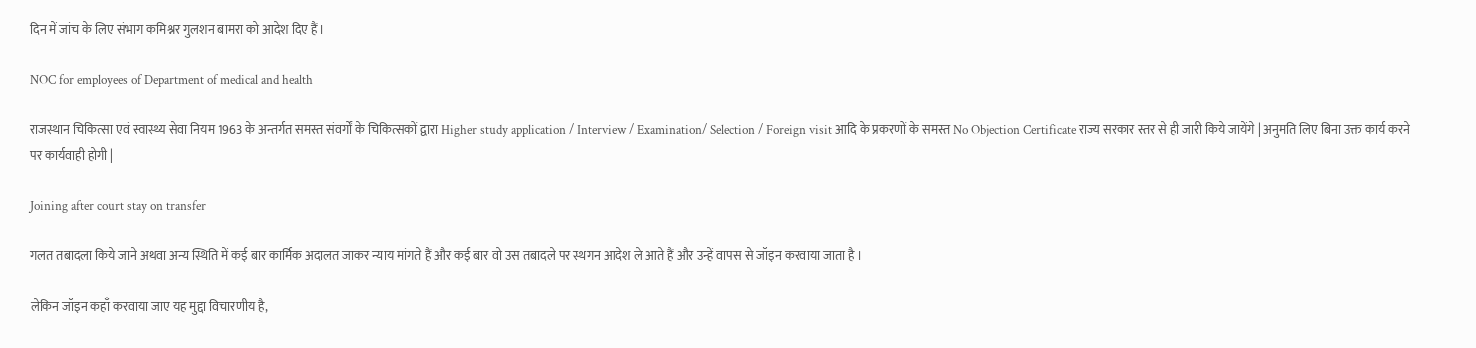दिन में जांच के लिए संभाग कमिश्नर गुलशन बामरा को आदेश दिए हैं।

NOC for employees of Department of medical and health

राजस्थान चिकित्सा एवं स्वास्थ्य सेवा नियम 1963 के अन्तर्गत समस्त संवर्गों के चिकित्सकों द्वारा Higher study application / Interview / Examination/ Selection / Foreign visit आदि के प्रकरणों के समस्त No Objection Certificate राज्य सरकार स्तर से ही जारी किये जायेंगे | अनुमति लिए बिना उक्त कार्य करने पर कार्यवाही होगी |

Joining after court stay on transfer

गलत तबादला किये जाने अथवा अन्य स्थिति में कई बार कार्मिक अदालत जाकर न्याय मांगते हैं और कई बार वो उस तबादले पर स्थगन आदेश ले आते हैं और उन्हें वापस से जॉइन करवाया जाता है ।

लेकिन जॉइन कहाँ करवाया जाए यह मुद्दा विचारणीय है,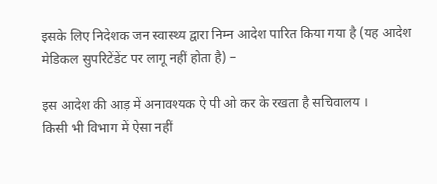इसके लिए निदेशक जन स्वास्थ्य द्वारा निम्न आदेश पारित किया गया है (यह आदेश मेडिकल सुपरिटेंडेंट पर लागू नहीं होता है) –

इस आदेश की आड़ में अनावश्यक ऐ पी ओ कर के रखता है सचिवालय ।
किसी भी विभाग में ऐसा नहीं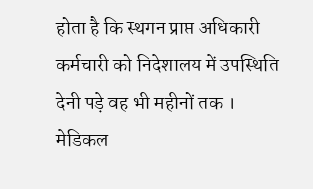होता है कि स्थगन प्राप्त अधिकारी कर्मचारी को निदेशालय में उपस्थिति देनी पड़े वह भी महीनों तक ।
मेडिकल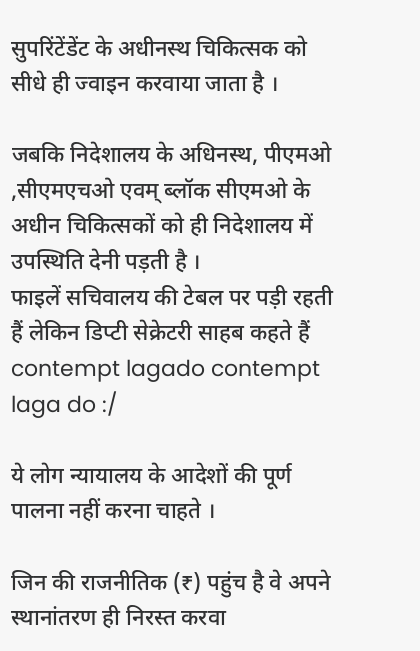सुपरिंटेंडेंट के अधीनस्थ चिकित्सक को सीधे ही ज्वाइन करवाया जाता है ।

जबकि निदेशालय के अधिनस्थ, पीएमओ ,सीएमएचओ एवम् ब्लॉक सीएमओ के अधीन चिकित्सकों को ही निदेशालय में उपस्थिति देनी पड़ती है ।
फाइलें सचिवालय की टेबल पर पड़ी रहती हैं लेकिन डिप्टी सेक्रेटरी साहब कहते हैं contempt lagado contempt laga do :/

ये लोग न्यायालय के आदेशों की पूर्ण पालना नहीं करना चाहते ।

जिन की राजनीतिक (₹) पहुंच है वे अपने स्थानांतरण ही निरस्त करवा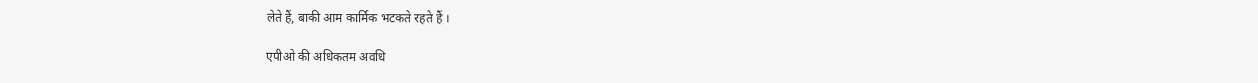लेते हैं, बाकी आम कार्मिक भटकते रहते हैं ।

एपीओ की अधिकतम अवधि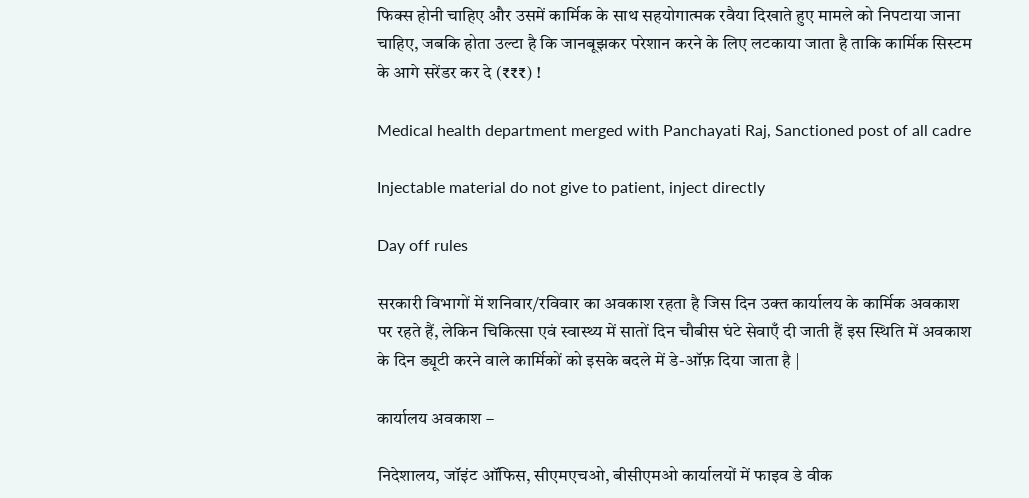फिक्स होनी चाहिए और उसमें कार्मिक के साथ सहयोगात्मक रवैया दिखाते हुए मामले को निपटाया जाना चाहिए, जबकि होता उल्टा है कि जानबूझकर परेशान करने के लिए लटकाया जाता है ताकि कार्मिक सिस्टम के आगे सरेंडर कर दे (₹₹₹) !

Medical health department merged with Panchayati Raj, Sanctioned post of all cadre

Injectable material do not give to patient, inject directly

Day off rules

सरकारी विभागों में शनिवार/रविवार का अवकाश रहता है जिस दिन उक्त कार्यालय के कार्मिक अवकाश पर रहते हैं, लेकिन चिकित्सा एवं स्वास्थ्य में सातों दिन चौबीस घंटे सेवाएँ दी जाती हैं इस स्थिति में अवकाश के दिन ड्यूटी करने वाले कार्मिकों को इसके बदले में डे-ऑफ़ दिया जाता है |

कार्यालय अवकाश –

निदेशालय, जॉइंट ऑफिस, सीएमएचओ, बीसीएमओ कार्यालयों में फाइव डे वीक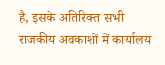है, इसके अतिरिक्त सभी राजकीय अवकाशों में कार्यालय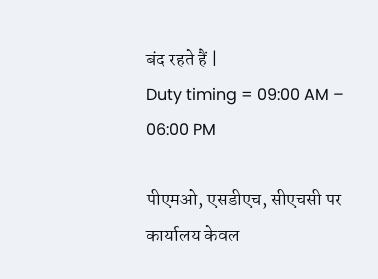बंद रहते हैं |
Duty timing = 09:00 AM – 06:00 PM

पीएमओ, एसडीएच, सीएचसी पर कार्यालय केवल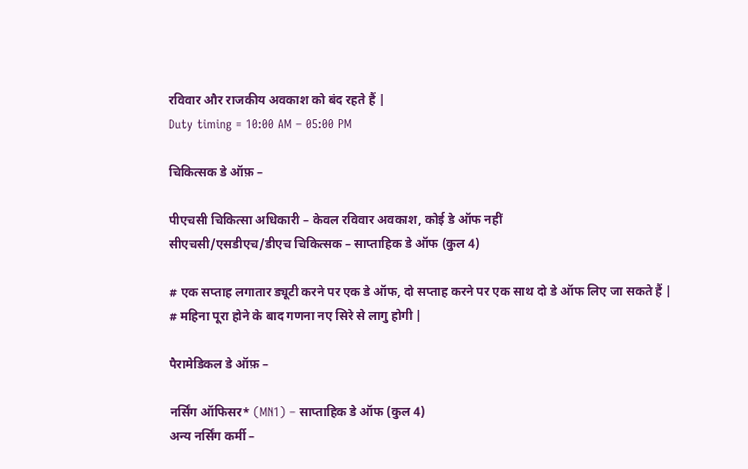रविवार और राजकीय अवकाश को बंद रहते हैं |
Duty timing = 10:00 AM – 05:00 PM

चिकित्सक डे ऑफ़ –

पीएचसी चिकित्सा अधिकारी – केवल रविवार अवकाश, कोई डे ऑफ नहीं
सीएचसी/एसडीएच/डीएच चिकित्सक – साप्ताहिक डे ऑफ (कुल 4)

# एक सप्ताह लगातार ड्यूटी करने पर एक डे ऑफ, दो सप्ताह करने पर एक साथ दो डे ऑफ लिए जा सकते हैं |
# महिना पूरा होने के बाद गणना नए सिरे से लागु होगी |

पैरामेडिकल डे ऑफ़ –

नर्सिंग ऑफिसर* (MN1) – साप्ताहिक डे ऑफ (कुल 4)
अन्य नर्सिंग कर्मी –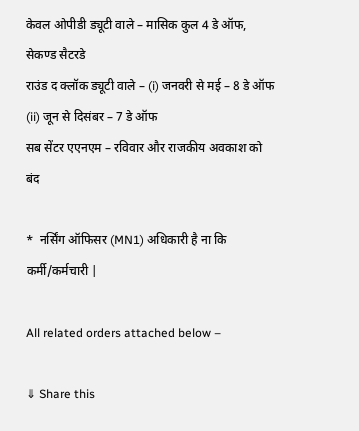केवल ओपीडी ड्यूटी वाले – मासिक कुल 4 डे ऑफ, सेकण्ड सैटरडे
राउंड द क्लॉक ड्यूटी वाले – (i) जनवरी से मई – 8 डे ऑफ
(ii) जून से दिसंबर – 7 डे ऑफ
सब सेंटर एएनएम – रविवार और राजकीय अवकाश को बंद

*  नर्सिंग ऑफिसर (MN1) अधिकारी है ना कि कर्मी/कर्मचारी |

All related orders attached below –

⇓ Share this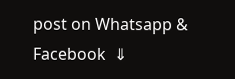post on Whatsapp & Facebook  ⇓